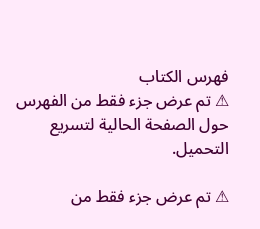فهرس الكتاب
⚠ تم عرض جزء فقط من الفهرس حول الصفحة الحالية لتسريع التحميل.

⚠ تم عرض جزء فقط من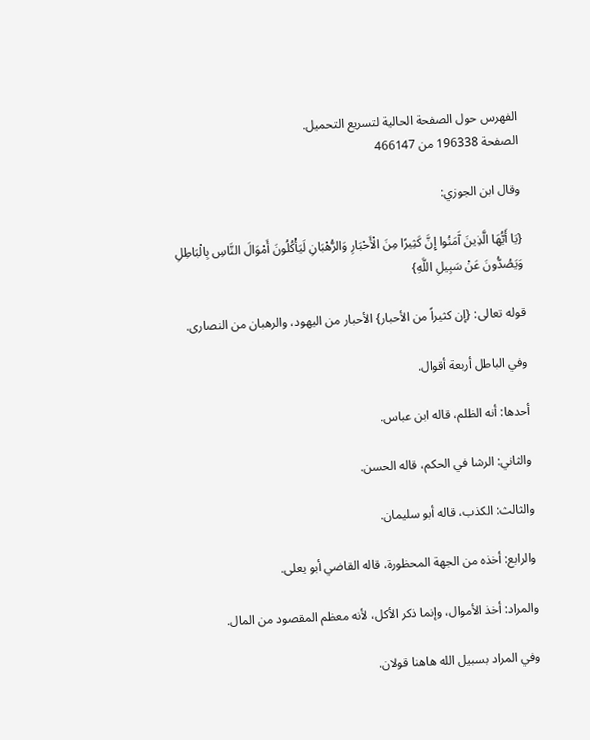الفهرس حول الصفحة الحالية لتسريع التحميل.
الصفحة 196338 من 466147

وقال ابن الجوزي:

{يَا أَيُّهَا الَّذِينَ آَمَنُوا إِنَّ كَثِيرًا مِنَ الْأَحْبَارِ وَالرُّهْبَانِ لَيَأْكُلُونَ أَمْوَالَ النَّاسِ بِالْبَاطِلِ وَيَصُدُّونَ عَنْ سَبِيلِ اللَّهِ}

قوله تعالى: {إن كثيراً من الأحبار} الأحبار من اليهود، والرهبان من النصارى.

وفي الباطل أربعة أقوال.

أحدها: أنه الظلم، قاله ابن عباس.

والثاني: الرشا في الحكم، قاله الحسن.

والثالث: الكذب، قاله أبو سليمان.

والرابع: أخذه من الجهة المحظورة، قاله القاضي أبو يعلى.

والمراد: أخذ الأموال، وإنما ذكر الأكل، لأنه معظم المقصود من المال.

وفي المراد بسبيل الله هاهنا قولان.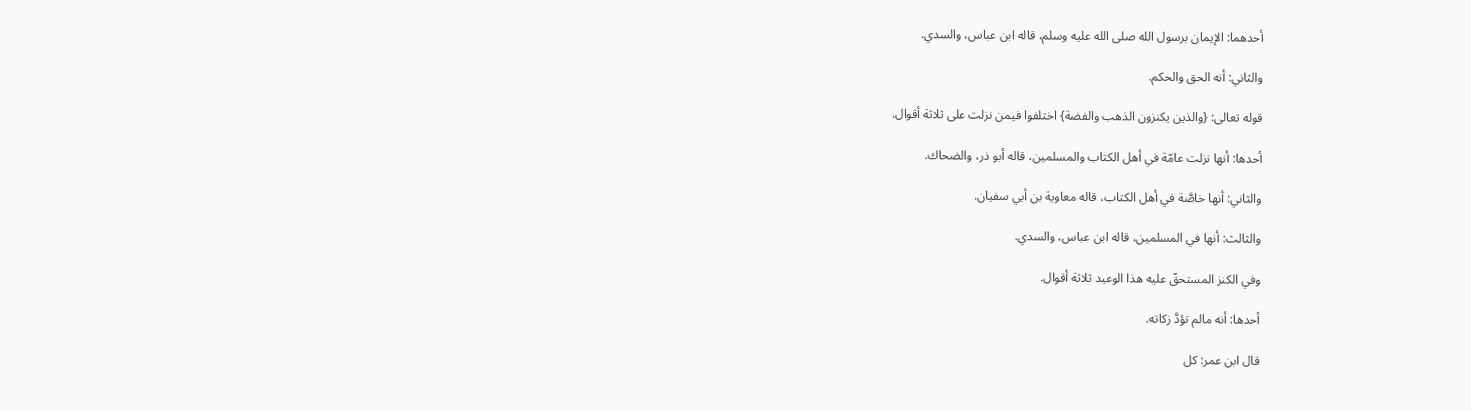أحدهما: الإيمان برسول الله صلى الله عليه وسلم، قاله ابن عباس، والسدي.

والثاني: أنه الحق والحكم.

قوله تعالى: {والذين يكنزون الذهب والفضة} اختلفوا فيمن نزلت على ثلاثة أقوال.

أحدها: أنها نزلت عامّة في أهل الكتاب والمسلمين، قاله أبو ذر، والضحاك.

والثاني: أنها خاصَّة في أهل الكتاب، قاله معاوية بن أبي سفيان.

والثالث: أنها في المسلمين، قاله ابن عباس، والسدي.

وفي الكنز المستحقّ عليه هذا الوعيد ثلاثة أقوال.

أحدها: أنه مالم تؤدَّ زكاته.

قال ابن عمر: كل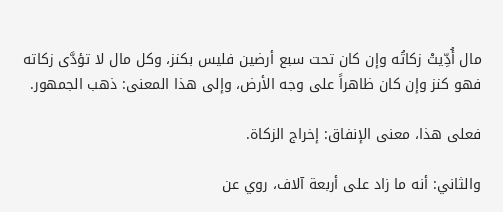مال أُدِّيتْ زكاتُه وإن كان تحت سبع أرضين فليس بكنز، وكل مال لا تؤدَّى زكاته فهو كنز وإن كان ظاهراً على وجه الأرض، وإلى هذا المعنى: ذهب الجمهور.

فعلى هذا، معنى الإنفاق: إخراج الزكاة.

والثاني: أنه ما زاد على أربعة آلاف، روي عن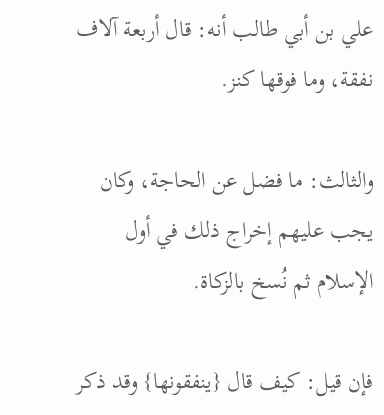علي بن أبي طالب أنه: قال أربعة آلاف نفقة، وما فوقها كنز.

والثالث: ما فضل عن الحاجة، وكان يجب عليهم إخراج ذلك في أول الإسلام ثم نُسخ بالزكاة.

فإن قيل: كيف قال {ينفقونها} وقد ذكر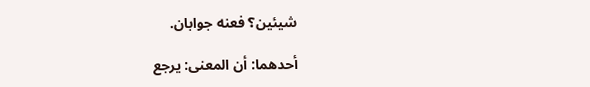شيئين؟ فعنه جوابان.

أحدهما: أن المعنى: يرجع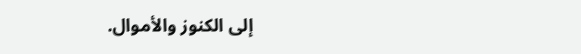إلى الكنوز والأموال.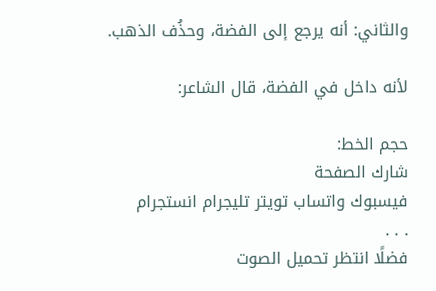والثاني: أنه يرجع إلى الفضة، وحذُف الذهب.

لأنه داخل في الفضة، قال الشاعر:

حجم الخط:
شارك الصفحة
فيسبوك واتساب تويتر تليجرام انستجرام
. . .
فضلًا انتظر تحميل الصوت